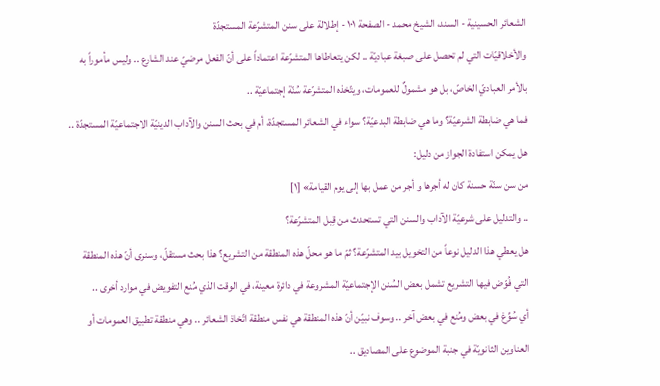الشعائر الحسينية - السند، الشيخ محمد - الصفحة ١٠١ - إطلالة على سنن المتشرّعة المستجدّة
والأخلاقيّات التي لم تحصل على صبغة عباديّة .. لكن يتعاطاها المتشرّعة اعتماداً على أنّ الفعل مرضيّ عند الشارع .. وليس مأموراً به بالأمر العباديّ الخاصّ، بل هو مشمولٌ للعمومات، ويتّخذه المتشرّعة سُنّة إجتماعيّة ..
فما هي ضابطة الشرعيّة؟ وما هي ضابطة البدعيّة؟ سواء في الشعائر المستجدّة، أم في بحث السنن والآداب الدينيّة الاجتماعيّة المستجدّة ..
هل يمكن استفادة الجواز من دليل:
من سن سنّة حسنة كان له أجرها و أجر من عمل بها إلى يوم القيامة» [١]
.. والتدليل على شرعيّة الآداب والسنن التي تستحدث من قِبل المتشرّعة؟
هل يعطي هذا الدليل نوعاً من التخويل بيد المتشرّعة؟ ثمّ ما هو محلّ هذه المنطقة من التشريع؟ هذا بحث مستقلّ، وسنرى أنّ هذه المنطقة التي فُوّض فيها التشريع تشمل بعض السُنن الإجتماعيّة المشروعة في دائرة معينة، في الوقت الذي مُنع التفويض في موارد أخرى ..
أي سُوِّغ في بعض ومُنع في بعض آخر .. وسوف نبيّن أنّ هذه المنطقة هي نفس منطقة اتّخاذ الشعائر .. وهي منطقة تطبيق العمومات أو العناوين الثانويّة في جنبة الموضوع على المصاديق ..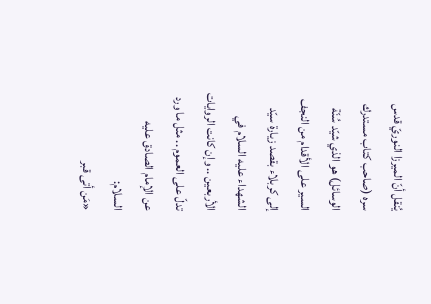يُنقل أنّ الميرزا النوريّ قدس سره (صاحب كتاب مستدرك الوسائل) هو الذي شيّد سُنّة السير على الأقدام من النجف إلى كربلاء بقصد زيارة سيّد الشهداء عليه السلام في الأربعين .. وإن كانت الروايات تدلّ على العموم .. مثل ما ورد عن الإمام الصادق عليه السلام:
«مَن أتى قبر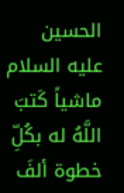الحسين عليه السلام ماشياً كَتبَ اللَّهُ له بكُلِّ خطوة ألفَ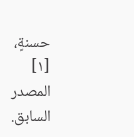حسنةٍ،
[١] المصدر السابق.